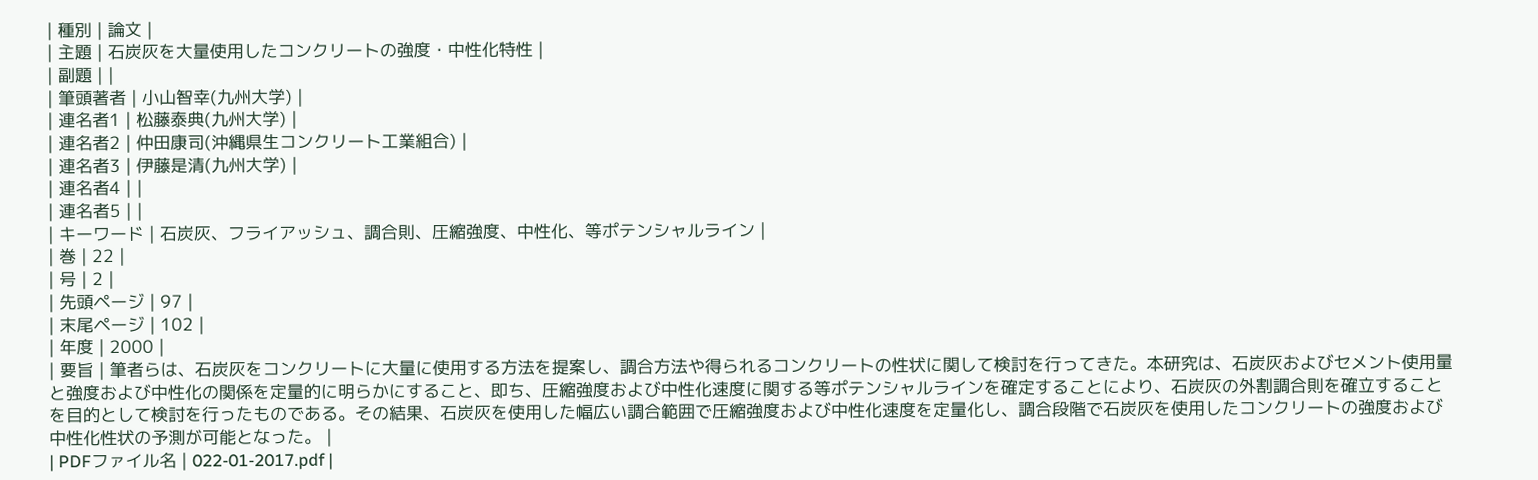| 種別 | 論文 |
| 主題 | 石炭灰を大量使用したコンクリートの強度・中性化特性 |
| 副題 | |
| 筆頭著者 | 小山智幸(九州大学) |
| 連名者1 | 松藤泰典(九州大学) |
| 連名者2 | 仲田康司(沖縄県生コンクリート工業組合) |
| 連名者3 | 伊藤是清(九州大学) |
| 連名者4 | |
| 連名者5 | |
| キーワード | 石炭灰、フライアッシュ、調合則、圧縮強度、中性化、等ポテンシャルライン |
| 巻 | 22 |
| 号 | 2 |
| 先頭ページ | 97 |
| 末尾ページ | 102 |
| 年度 | 2000 |
| 要旨 | 筆者らは、石炭灰をコンクリートに大量に使用する方法を提案し、調合方法や得られるコンクリートの性状に関して検討を行ってきた。本研究は、石炭灰およびセメント使用量と強度および中性化の関係を定量的に明らかにすること、即ち、圧縮強度および中性化速度に関する等ポテンシャルラインを確定することにより、石炭灰の外割調合則を確立することを目的として検討を行ったものである。その結果、石炭灰を使用した幅広い調合範囲で圧縮強度および中性化速度を定量化し、調合段階で石炭灰を使用したコンクリートの強度および中性化性状の予測が可能となった。 |
| PDFファイル名 | 022-01-2017.pdf |